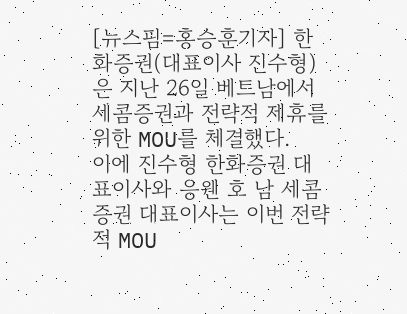[뉴스핌=홍승훈기자] 한화증권(대표이사 진수형)은 지난 26일 베트남에서 세콤증권과 전략적 제휴를 위한 MOU를 체결했다.
이에 진수형 한화증권 대표이사와 응웬 호 남 세콤증권 대표이사는 이번 전략적 MOU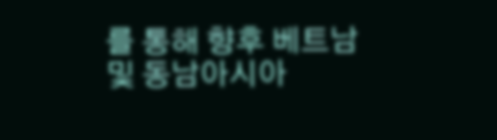를 통해 향후 베트남 및 동남아시아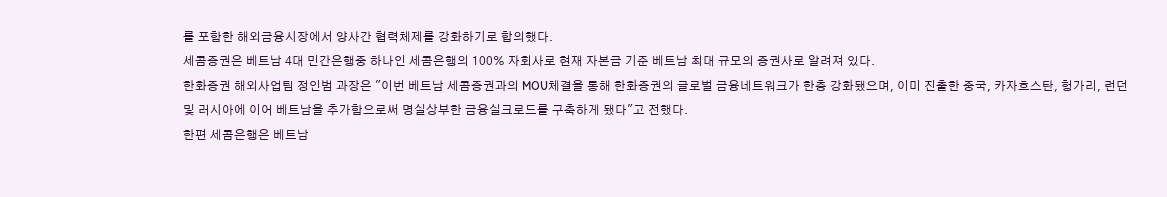를 포함한 해외금융시장에서 양사간 협력체제를 강화하기로 합의했다.
세콤증권은 베트남 4대 민간은행중 하나인 세콤은행의 100% 자회사로 현재 자본금 기준 베트남 최대 규모의 증권사로 알려져 있다.
한화증권 해외사업팀 정인범 과장은 "이번 베트남 세콤증권과의 MOU체결을 통해 한화증권의 글로벌 금융네트워크가 한층 강화됐으며, 이미 진출한 중국, 카자흐스탄, 헝가리, 런던 및 러시아에 이어 베트남을 추가함으로써 명실상부한 금융실크로드를 구축하게 됐다"고 전했다.
한편 세콤은행은 베트남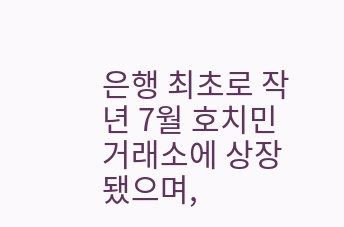은행 최초로 작년 7월 호치민 거래소에 상장됐으며,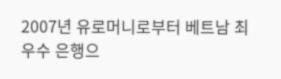2007년 유로머니로부터 베트남 최우수 은행으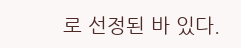로 선정된 바 있다.